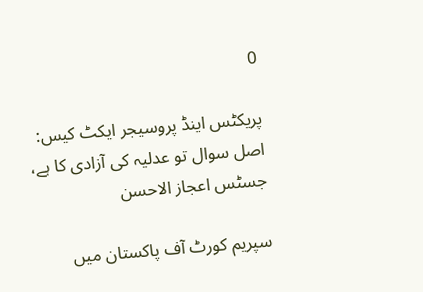0

پریکٹس اینڈ پروسیجر ایکٹ کیس: اصل سوال تو عدلیہ کی آزادی کا ہے، جسٹس اعجاز الاحسن

سپریم کورٹ آف پاکستان میں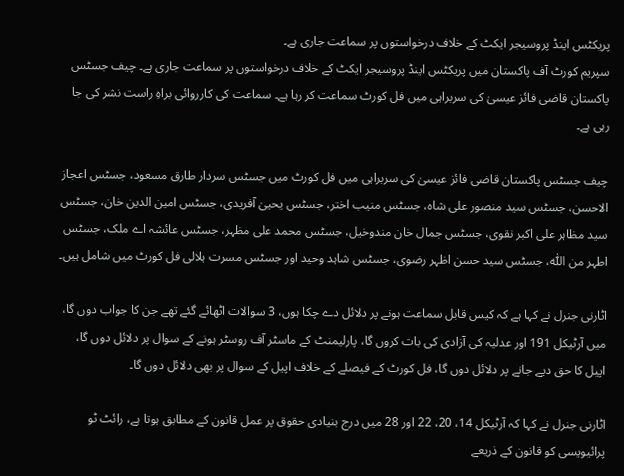پریکٹس اینڈ پروسیجر ایکٹ کے خلاف درخواستوں پر سماعت جاری ہے۔
سپریم کورٹ آف پاکستان میں پریکٹس اینڈ پروسیجر ایکٹ کے خلاف درخواستوں پر سماعت جاری ہے۔ چیف جسٹس پاکستان قاضی فائز عیسیٰ کی سربراہی میں فل کورٹ سماعت کر رہا ہے۔ سماعت کی کارروائی براہِ راست نشر کی جا رہی ہے۔

چیف جسٹس پاکستان قاضی فائز عیسیٰ کی سربراہی میں فل کورٹ میں جسٹس سردار طارق مسعود، جسٹس اعجاز الاحسن، جسٹس سید منصور علی شاہ، جسٹس منیب اختر، جسٹس یحییٰ آفریدی، جسٹس امین الدین خان، جسٹس سید مظاہر علی اکبر نقوی، جسٹس جمال خان مندوخیل، جسٹس محمد علی مظہر، جسٹس عائشہ اے ملک، جسٹس اطہر من اللّٰہ، جسٹس سید حسن اظہر رضوی، جسٹس شاہد وحید اور جسٹس مسرت ہلالی فل کورٹ میں شامل ہیں۔

اٹارنی جنرل نے کہا ہے کہ کیس قابل سماعت ہونے پر دلائل دے چکا ہوں، 3 سوالات اٹھائے گئے تھے جن کا جواب دوں گا، میں آرٹیکل 191 اور عدلیہ کی آزادی کی بات کروں گا، پارلیمنٹ کے ماسٹر آف روسٹر ہونے کے سوال پر دلائل دوں گا، اپیل کا حق دیے جانے پر دلائل دوں گا، فل کورٹ کے فیصلے کے خلاف اپیل کے سوال پر بھی دلائل دوں گا۔

اٹارنی جنرل نے کہا کہ آرٹیکل 14، 20، 22 اور 28 میں درج بنیادی حقوق پر عمل قانون کے مطابق ہوتا ہے، رائٹ ٹو پرائیویسی کو قانون کے ذریعے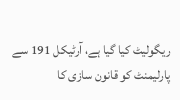ریگولیٹ کیا گیا ہے، آرٹیکل 191 سے پارلیمنٹ کو قانون سازی کا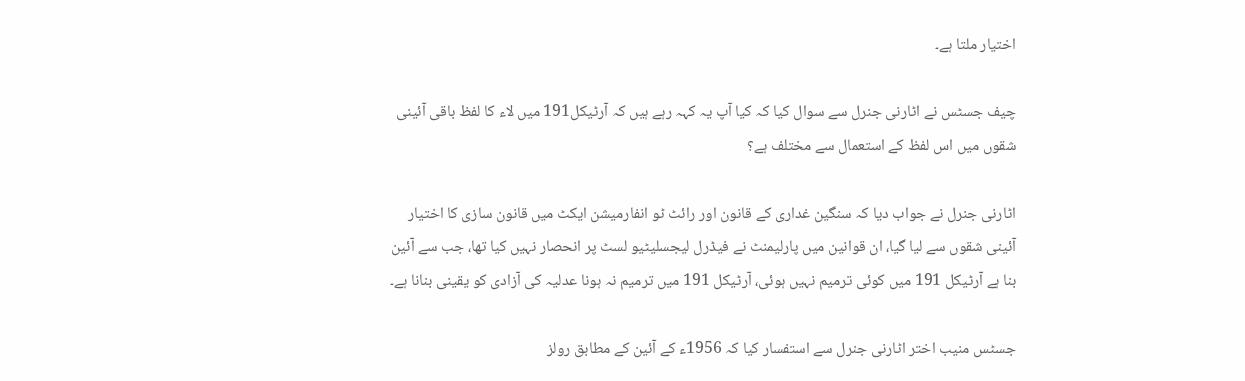اختیار ملتا ہے۔

چیف جسٹس نے اٹارنی جنرل سے سوال کیا کہ کیا آپ یہ کہہ رہے ہیں کہ آرٹیکل191 میں لاء کا لفظ باقی آئینی شقوں میں اس لفظ کے استعمال سے مختلف ہے؟

اٹارنی جنرل نے جواب دیا کہ سنگین غداری کے قانون اور رائٹ ٹو انفارمیشن ایکٹ میں قانون سازی کا اختیار آئینی شقوں سے لیا گیا، ان قوانین میں پارلیمنٹ نے فیڈرل لیجسلیٹیو لسٹ پر انحصار نہیں کیا تھا، جب سے آئین بنا ہے آرٹیکل 191 میں کوئی ترمیم نہیں ہوئی، آرٹیکل 191 میں ترمیم نہ ہونا عدلیہ کی آزادی کو یقینی بنانا ہے۔

جسٹس منیب اختر اٹارنی جنرل سے استفسار کیا کہ 1956ء کے آئین کے مطابق رولز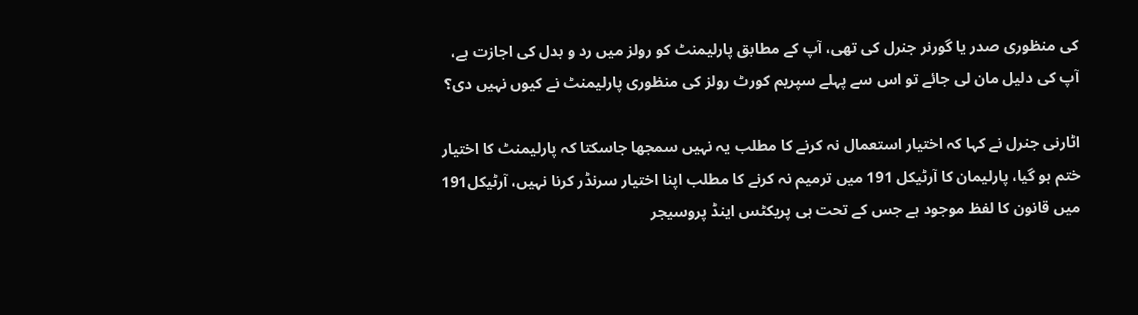کی منظوری صدر یا گورنر جنرل کی تھی، آپ کے مطابق پارلیمنٹ کو رولز میں رد و بدل کی اجازت ہے، آپ کی دلیل مان لی جائے تو اس سے پہلے سپریم کورٹ رولز کی منظوری پارلیمنٹ نے کیوں نہیں دی؟

اٹارنی جنرل نے کہا کہ اختیار استعمال نہ کرنے کا مطلب یہ نہیں سمجھا جاسکتا کہ پارلیمنٹ کا اختیار ختم ہو گیا، پارلیمان کا آرٹیکل 191 میں ترمیم نہ کرنے کا مطلب اپنا اختیار سرنڈر کرنا نہیں، آرٹیکل191 میں قانون کا لفظ موجود ہے جس کے تحت ہی پریکٹس اینڈ پروسیجر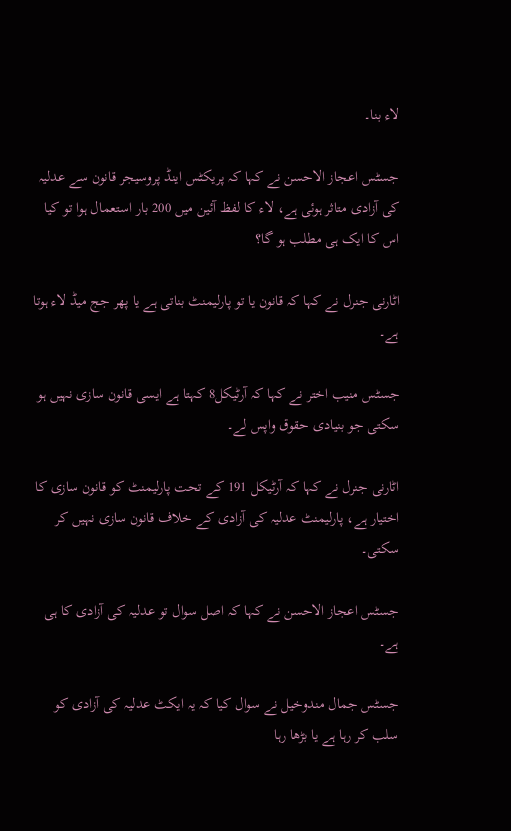لاء بنا۔

جسٹس اعجاز الاحسن نے کہا کہ پریکٹس اینڈ پروسیجر قانون سے عدلیہ کی آزادی متاثر ہوئی ہے، لاء کا لفظ آئین میں 200 بار استعمال ہوا تو کیا اس کا ایک ہی مطلب ہو گا؟

اٹارنی جنرل نے کہا کہ قانون یا تو پارلیمنٹ بناتی ہے یا پھر جج میڈ لاء ہوتا ہے۔

جسٹس منیب اختر نے کہا کہ آرٹیکل8 کہتا ہے ایسی قانون سازی نہیں ہو سکتی جو بنیادی حقوق واپس لے۔

اٹارنی جنرل نے کہا کہ آرٹیکل 191 کے تحت پارلیمنٹ کو قانون سازی کا اختیار ہے، پارلیمنٹ عدلیہ کی آزادی کے خلاف قانون سازی نہیں کر سکتی۔

جسٹس اعجاز الاحسن نے کہا کہ اصل سوال تو عدلیہ کی آزادی کا ہی ہے۔

جسٹس جمال مندوخیل نے سوال کیا کہ یہ ایکٹ عدلیہ کی آزادی کو سلب کر رہا ہے یا بڑھا رہا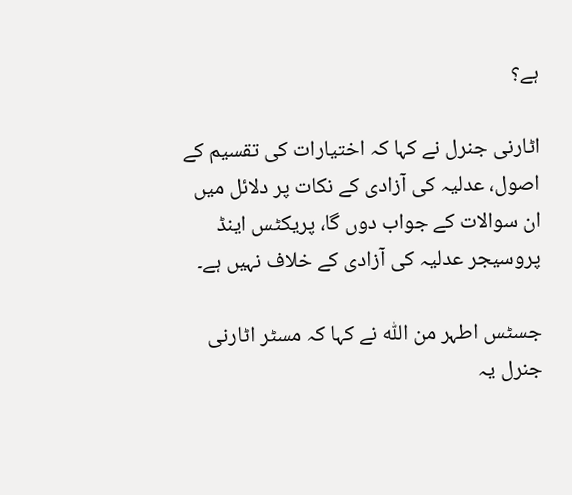ہے؟

اٹارنی جنرل نے کہا کہ اختیارات کی تقسیم کے اصول، عدلیہ کی آزادی کے نکات پر دلائل میں ان سوالات کے جواب دوں گا، پریکٹس اینڈ پروسیجر عدلیہ کی آزادی کے خلاف نہیں ہے۔

جسٹس اطہر من اللّٰہ نے کہا کہ مسٹر اٹارنی جنرل یہ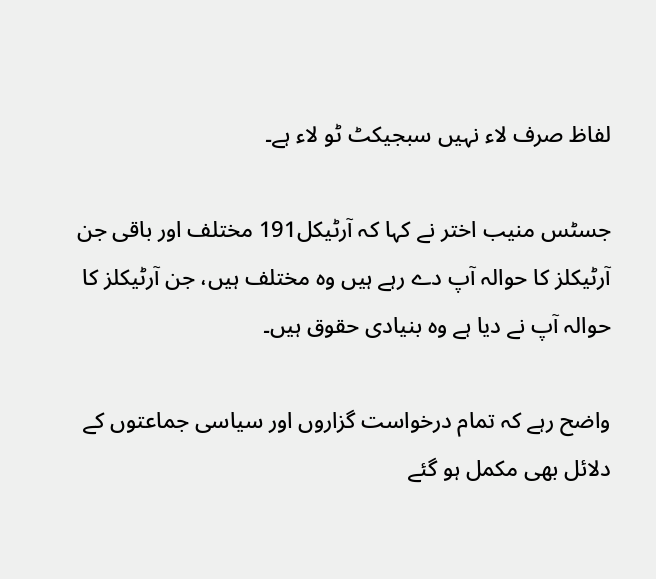لفاظ صرف لاء نہیں سبجیکٹ ٹو لاء ہے۔

جسٹس منیب اختر نے کہا کہ آرٹیکل191 مختلف اور باقی جن آرٹیکلز کا حوالہ آپ دے رہے ہیں وہ مختلف ہیں، جن آرٹیکلز کا حوالہ آپ نے دیا ہے وہ بنیادی حقوق ہیں۔

واضح رہے کہ تمام درخواست گزاروں اور سیاسی جماعتوں کے دلائل بھی مکمل ہو گئے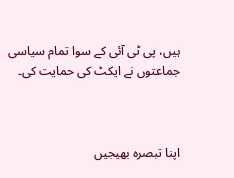ہیں، پی ٹی آئی کے سوا تمام سیاسی جماعتوں نے ایکٹ کی حمایت کی۔



اپنا تبصرہ بھیجیں